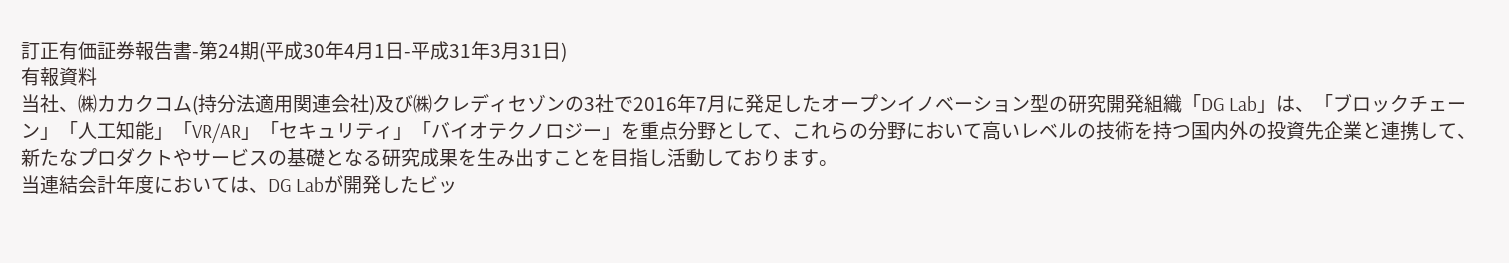訂正有価証券報告書-第24期(平成30年4月1日-平成31年3月31日)
有報資料
当社、㈱カカクコム(持分法適用関連会社)及び㈱クレディセゾンの3社で2016年7月に発足したオープンイノベーション型の研究開発組織「DG Lab」は、「ブロックチェーン」「人工知能」「VR/AR」「セキュリティ」「バイオテクノロジー」を重点分野として、これらの分野において高いレベルの技術を持つ国内外の投資先企業と連携して、新たなプロダクトやサービスの基礎となる研究成果を生み出すことを目指し活動しております。
当連結会計年度においては、DG Labが開発したビッ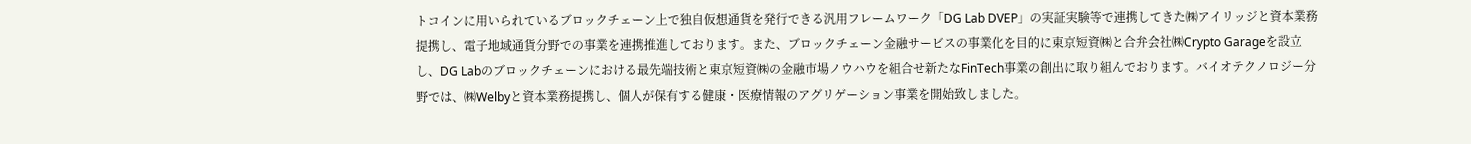トコインに用いられているブロックチェーン上で独自仮想通貨を発行できる汎用フレームワーク「DG Lab DVEP」の実証実験等で連携してきた㈱アイリッジと資本業務提携し、電子地域通貨分野での事業を連携推進しております。また、ブロックチェーン金融サービスの事業化を目的に東京短資㈱と合弁会社㈱Crypto Garageを設立し、DG Labのブロックチェーンにおける最先端技術と東京短資㈱の金融市場ノウハウを組合せ新たなFinTech事業の創出に取り組んでおります。バイオテクノロジー分野では、㈱Welbyと資本業務提携し、個人が保有する健康・医療情報のアグリゲーション事業を開始致しました。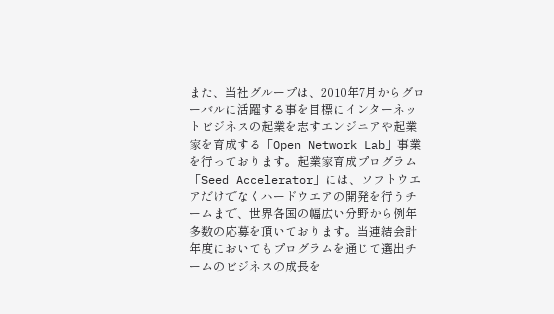また、当社グループは、2010年7月からグローバルに活躍する事を目標にインターネットビジネスの起業を志すエンジニアや起業家を育成する「Open Network Lab」事業を行っております。起業家育成プログラム「Seed Accelerator」には、ソフトウエアだけでなくハードウエアの開発を行うチームまで、世界各国の幅広い分野から例年多数の応募を頂いております。当連結会計年度においてもプログラムを通じて選出チームのビジネスの成長を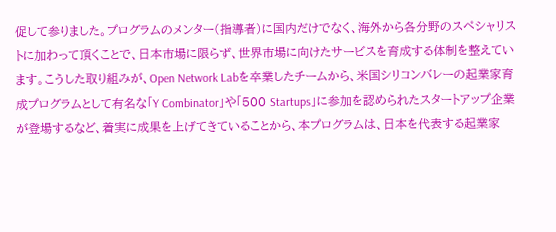促して参りました。プログラムのメンター(指導者)に国内だけでなく、海外から各分野のスペシャリストに加わって頂くことで、日本市場に限らず、世界市場に向けたサービスを育成する体制を整えています。こうした取り組みが、Open Network Labを卒業したチームから、米国シリコンバレーの起業家育成プログラムとして有名な「Y Combinator」や「500 Startups」に参加を認められたスタートアップ企業が登場するなど、着実に成果を上げてきていることから、本プログラムは、日本を代表する起業家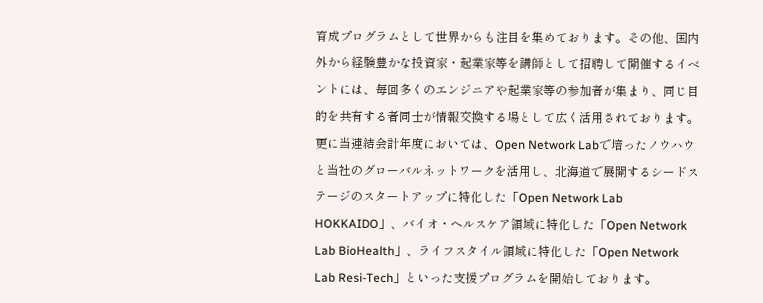育成プログラムとして世界からも注目を集めております。その他、国内外から経験豊かな投資家・起業家等を講師として招聘して開催するイベントには、毎回多くのエンジニアや起業家等の参加者が集まり、同じ目的を共有する者同士が情報交換する場として広く活用されております。
更に当連結会計年度においては、Open Network Labで培ったノウハウと当社のグローバルネットワークを活用し、北海道で展開するシードステージのスタートアップに特化した「Open Network Lab HOKKAIDO」、バイオ・ヘルスケア領域に特化した「Open Network Lab BioHealth」、ライフスタイル領域に特化した「Open Network Lab Resi-Tech」といった支援プログラムを開始しております。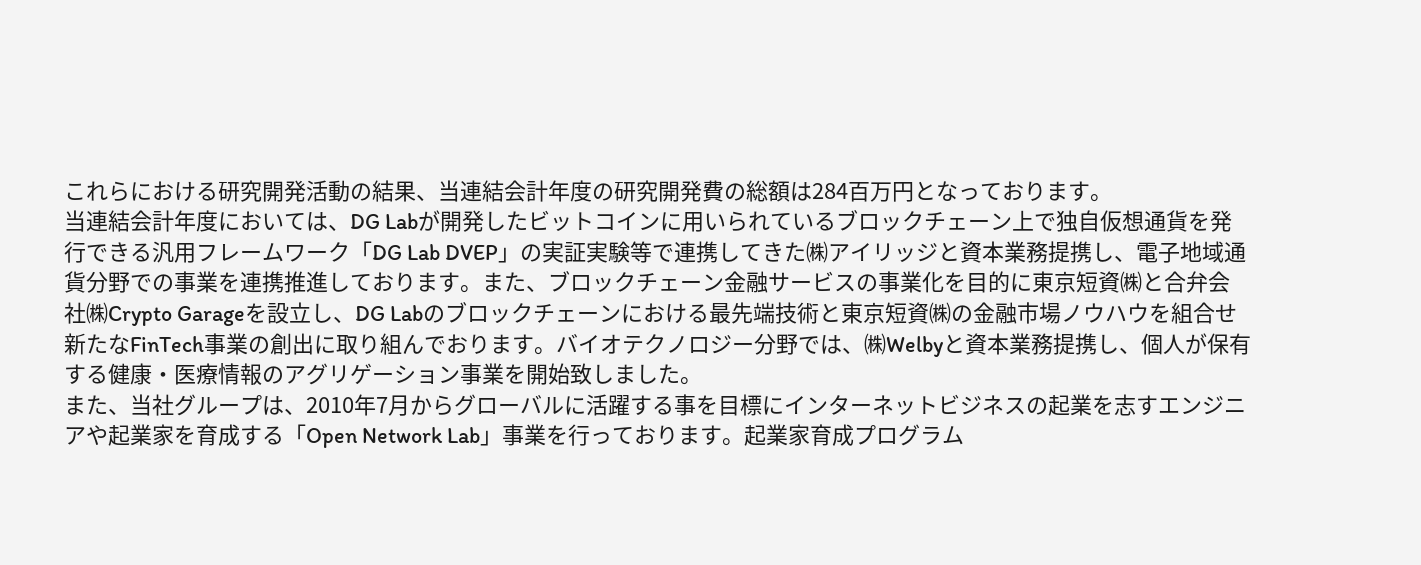これらにおける研究開発活動の結果、当連結会計年度の研究開発費の総額は284百万円となっております。
当連結会計年度においては、DG Labが開発したビットコインに用いられているブロックチェーン上で独自仮想通貨を発行できる汎用フレームワーク「DG Lab DVEP」の実証実験等で連携してきた㈱アイリッジと資本業務提携し、電子地域通貨分野での事業を連携推進しております。また、ブロックチェーン金融サービスの事業化を目的に東京短資㈱と合弁会社㈱Crypto Garageを設立し、DG Labのブロックチェーンにおける最先端技術と東京短資㈱の金融市場ノウハウを組合せ新たなFinTech事業の創出に取り組んでおります。バイオテクノロジー分野では、㈱Welbyと資本業務提携し、個人が保有する健康・医療情報のアグリゲーション事業を開始致しました。
また、当社グループは、2010年7月からグローバルに活躍する事を目標にインターネットビジネスの起業を志すエンジニアや起業家を育成する「Open Network Lab」事業を行っております。起業家育成プログラム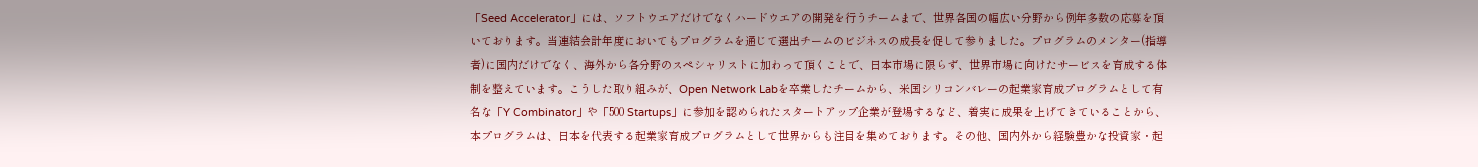「Seed Accelerator」には、ソフトウエアだけでなくハードウエアの開発を行うチームまで、世界各国の幅広い分野から例年多数の応募を頂いております。当連結会計年度においてもプログラムを通じて選出チームのビジネスの成長を促して参りました。プログラムのメンター(指導者)に国内だけでなく、海外から各分野のスペシャリストに加わって頂くことで、日本市場に限らず、世界市場に向けたサービスを育成する体制を整えています。こうした取り組みが、Open Network Labを卒業したチームから、米国シリコンバレーの起業家育成プログラムとして有名な「Y Combinator」や「500 Startups」に参加を認められたスタートアップ企業が登場するなど、着実に成果を上げてきていることから、本プログラムは、日本を代表する起業家育成プログラムとして世界からも注目を集めております。その他、国内外から経験豊かな投資家・起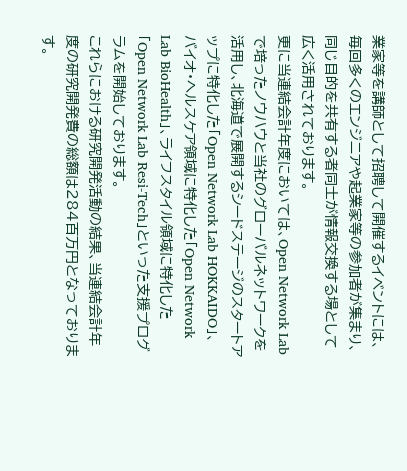業家等を講師として招聘して開催するイベントには、毎回多くのエンジニアや起業家等の参加者が集まり、同じ目的を共有する者同士が情報交換する場として広く活用されております。
更に当連結会計年度においては、Open Network Labで培ったノウハウと当社のグローバルネットワークを活用し、北海道で展開するシードステージのスタートアップに特化した「Open Network Lab HOKKAIDO」、バイオ・ヘルスケア領域に特化した「Open Network Lab BioHealth」、ライフスタイル領域に特化した「Open Network Lab Resi-Tech」といった支援プログラムを開始しております。
これらにおける研究開発活動の結果、当連結会計年度の研究開発費の総額は284百万円となっております。